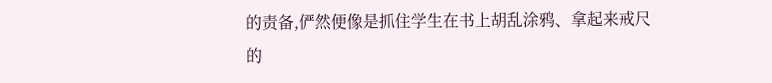的责备,俨然便像是抓住学生在书上胡乱涂鸦、拿起来戒尺的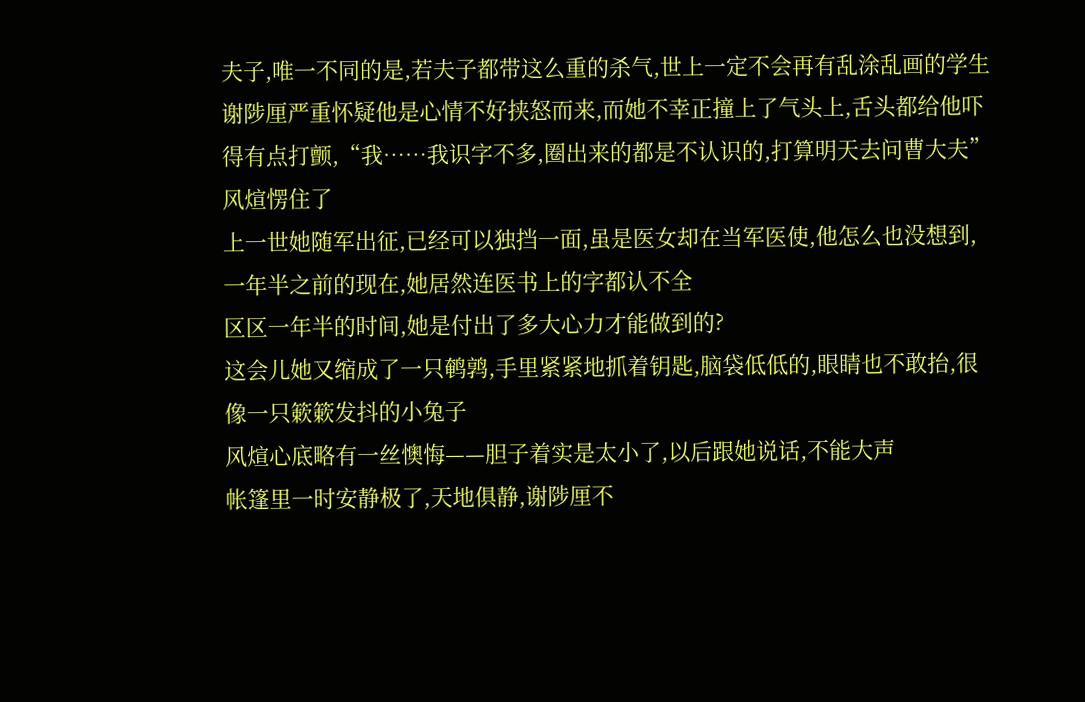夫子,唯一不同的是,若夫子都带这么重的杀气,世上一定不会再有乱涂乱画的学生
谢陟厘严重怀疑他是心情不好挟怒而来,而她不幸正撞上了气头上,舌头都给他吓得有点打颤,“我……我识字不多,圈出来的都是不认识的,打算明天去问曹大夫”
风煊愣住了
上一世她随军出征,已经可以独挡一面,虽是医女却在当军医使,他怎么也没想到,一年半之前的现在,她居然连医书上的字都认不全
区区一年半的时间,她是付出了多大心力才能做到的?
这会儿她又缩成了一只鹌鹑,手里紧紧地抓着钥匙,脑袋低低的,眼睛也不敢抬,很像一只簌簌发抖的小兔子
风煊心底略有一丝懊悔——胆子着实是太小了,以后跟她说话,不能大声
帐篷里一时安静极了,天地俱静,谢陟厘不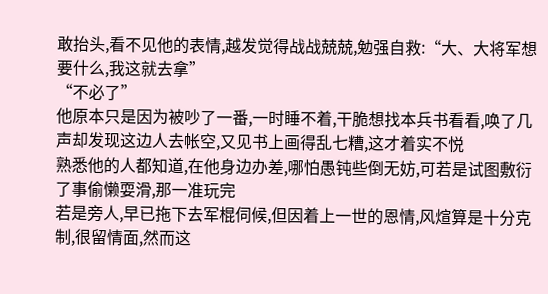敢抬头,看不见他的表情,越发觉得战战兢兢,勉强自救:“大、大将军想要什么,我这就去拿”
“不必了”
他原本只是因为被吵了一番,一时睡不着,干脆想找本兵书看看,唤了几声却发现这边人去帐空,又见书上画得乱七糟,这才着实不悦
熟悉他的人都知道,在他身边办差,哪怕愚钝些倒无妨,可若是试图敷衍了事偷懒耍滑,那一准玩完
若是旁人,早已拖下去军棍伺候,但因着上一世的恩情,风煊算是十分克制,很留情面,然而这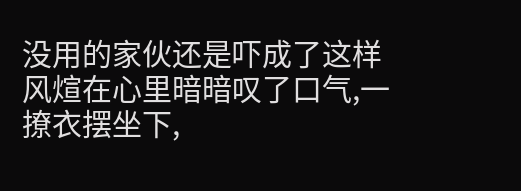没用的家伙还是吓成了这样
风煊在心里暗暗叹了口气,一撩衣摆坐下,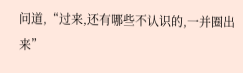问道,“过来,还有哪些不认识的,一并圈出来”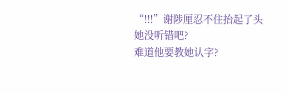“!!!”谢陟厘忍不住抬起了头
她没听错吧?
难道他要教她认字?